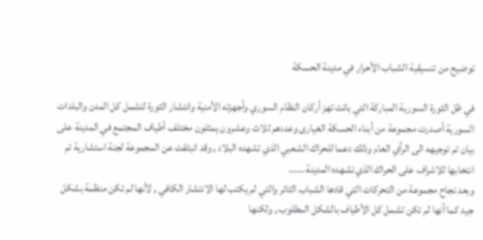توضيح من تنسيقية الشباب الأحرار في مدينة الحسكة

في ظل الثورة السورية المباركة التي باتت تهز أركان النظام السوري وأجهزته الأمنية وانتشار الثورة لتشمل كل المدن والبلدات السورية أصدرت مجموعة من أبناء الحسكة الغيارى وعددهم ثلاث وعشرون يمثلون مختلف أطياف المجتمع في المدينة على بيان تم توجيهه الى الرأي العام وذلك دعما للحراك الشعبي الذي تشهده البلاد , وقد انبثقت عن المجموعة لجنة استشارية تم انتخابها للاشراف على الحراك الذي تشهده المدينة ……
وبعد نجاح مجموعة من التحركات التي قادها الشباب الثائر والتي لم يكتب لها الانتشار الكافي , لأنها لم تكن منظمة بشكل جيد كما أنها لم تكن تشمل كل الأطياف بالشكل المطلوب , ولكنها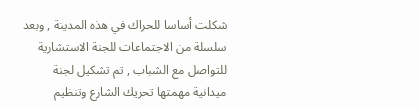شكلت أساسا للحراك في هذه المدينة , وبعد سلسلة من الاجتماعات للجنة الاستشارية للتواصل مع الشباب , تم تشكيل لجنة ميدانية مهمتها تحريك الشارع وتنظيم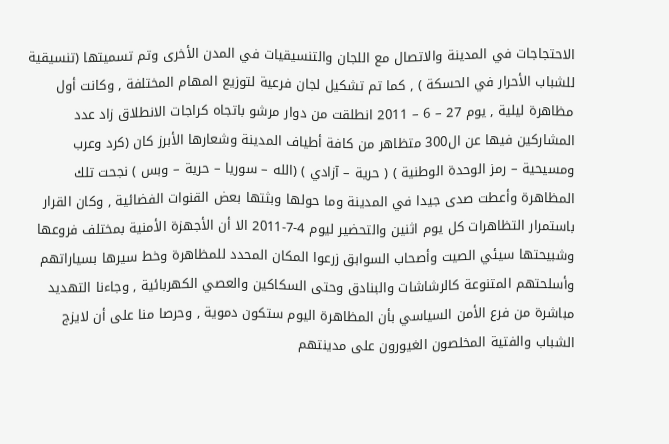الاحتجاجات في المدينة والاتصال مع اللجان والتنسيقيات في المدن الأخرى وتم تسميتها (تنسيقية للشباب الأحرار في الحسكة ) , كما تم تشكيل لجان فرعية لتوزيع المهام المختلفة , وكانت أول مظاهرة ليلية , يوم 27 – 6 – 2011 انطلقت من دوار مرشو باتجاه كراجات الانطلاق زاد عدد المشاركين فيها عن ال300 متظاهر من كافة أطياف المدينة وشعارها الأبرز كان (كرد وعرب ومسيحية – رمز الوحدة الوطنية ) ( حرية – آزادي ) (الله – سوريا – حرية – وبس ) نجحت تلك المظاهرة وأعطت صدى جيدا في المدينة وما حولها وبثتها بعض القنوات الفضائية , وكان القرار باستمرار التظاهرات كل يوم اثنين والتحضير ليوم 4-7-2011 الا أن الأجهزة الأمنية بمختلف فروعها وشبيحتها سيئي الصيت وأصحاب السوابق زرعوا المكان المحدد للمظاهرة وخط سيرها بسياراتهم وأسلحتهم المتنوعة كالرشاشات والبنادق وحتى السكاكين والعصي الكهربائية , وجاءنا التهديد مباشرة من فرع الأمن السياسي بأن المظاهرة اليوم ستكون دموية , وحرصا منا على أن لايزج الشباب والفتية المخلصون الغيورون على مدينتهم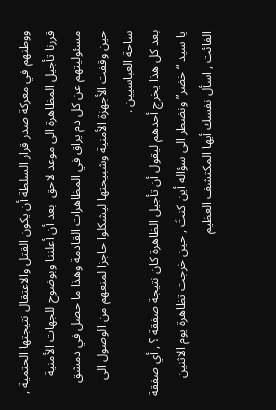ووطنهم في معركة صدر قرار السلطة أن يكون القتل والاعتقال نتيجتها الحتمية ,  قررنا تأجيل المظاهرة الى موعد لاحق  بعد أن أعلننا وبوضوح للجهات الأمنية مسئوليتهم عن كل دم يراق في المظاهرات القادمة وهذا ما حصل في دمشق حين وقفت الأجهزة الأمنية وشبيحتها ليشكلوا حاجزا لمنعهم من الوصول الى ساحة العباسيين .
بعد كل هذا يخرج أحدهم ليقول أن تأجيل الظاهرة كان نتيجة صفقة ؟ , أي صفقة يا سيد “خضر” ونضطر الى سؤاله أين كنتَ , حين خرجت تظاهرة يوم الاثنين الفائت , اسأل نفسك أيها المكتشف العظيم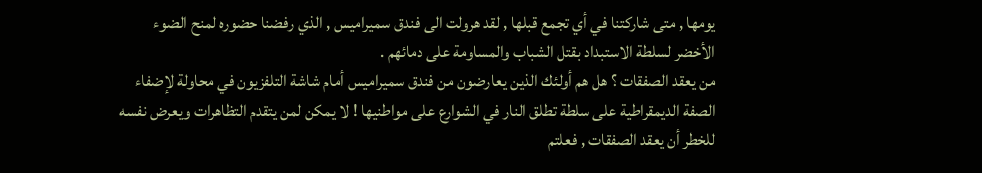يومها , متى شاركتنا في أي تجمع قبلها , لقد هرولت الى فندق سميراميس , الذي رفضنا حضوره لمنح الضوء الأخضر لسلطة الاستبداد بقتل الشباب والمساومة على دمائهم .
من يعقد الصفقات ؟ هل هم أولئك الذين يعارضون من فندق سميراميس أمام شاشة التلفزيون في محاولة لإضفاء الصفة الديمقراطية على سلطة تطلق النار في الشوارع على مواطنيها ! لا يمكن لمن يتقدم التظاهرات ويعرض نفسه للخطر أن يعقد الصفقات , فعلتم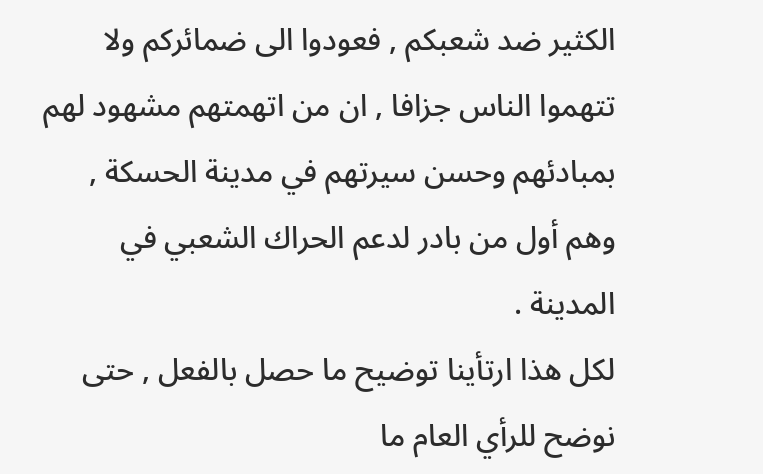الكثير ضد شعبكم , فعودوا الى ضمائركم ولا تتهموا الناس جزافا , ان من اتهمتهم مشهود لهم بمبادئهم وحسن سيرتهم في مدينة الحسكة , وهم أول من بادر لدعم الحراك الشعبي في المدينة .
لكل هذا ارتأينا توضيح ما حصل بالفعل , حتى نوضح للرأي العام ما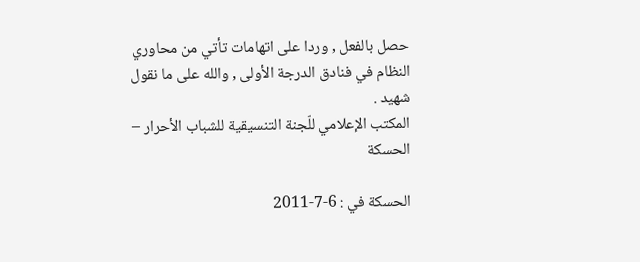حصل بالفعل , وردا على اتهامات تأتي من محاوري النظام في فنادق الدرجة الأولى , والله على ما نقول شهيد .
المكتب الإعلامي للّجنة التنسيقية للشباب الأحرار – الحسكة

الحسكة في : 6-7-2011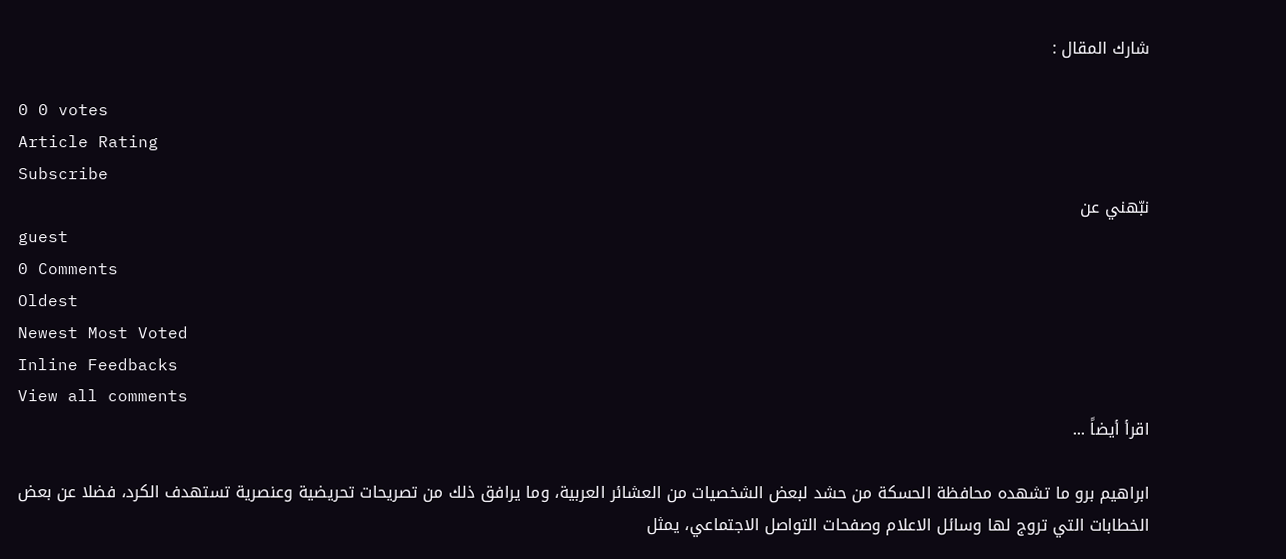شارك المقال :

0 0 votes
Article Rating
Subscribe
نبّهني عن
guest
0 Comments
Oldest
Newest Most Voted
Inline Feedbacks
View all comments
اقرأ أيضاً ...

ابراهيم برو ما تشهده محافظة الحسكة من حشد لبعض الشخصيات من العشائر العربية، وما يرافق ذلك من تصريحات تحريضية وعنصرية تستهدف الكرد، فضلا عن بعض الخطابات التي تروج لها وسائل الاعلام وصفحات التواصل الاجتماعي، يمثل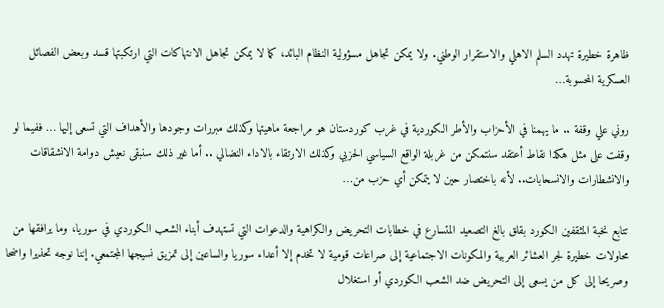ظاهرة خطيرة تهدد السلم الاهلي والاستقرار الوطني. ولا يمكن تجاهل مسؤولية النظام البائد، كما لا يمكن تجاهل الانتهاكات التي ارتكبتها قسد وبعض الفصائل العسكرية المحسوبة…

روني علي وقفة .. ما يهمنا في الأحزاب والأطر الكوردية في غرب كوردستان هو مراجعة ماهيتها وكذلك مبررات وجودها والأهداف التي تسعى إليها … ففيما لو وقفت على مثل هكذا نقاط أعتقد سنتمكن من غربلة الواقع السياسي الحزبي وكذلك الارتقاء بالاداء النضالي .. أما غير ذلك سنبقى نعيش دوامة الانشقاقات والانشطارات والانسحابات.. لأنه باختصار حين لا يتمكن أي حزب من…

تتابع نخبة المثقفين الكورد بقلق بالغ التصعيد المتسارع في خطابات التحريض والكراهية والدعوات التي تستهدف أبناء الشعب الكوردي في سوريا، وما يرافقها من محاولات خطيرة لجر العشائر العربية والمكونات الاجتماعية إلى صراعات قومية لا تخدم إلا أعداء سوريا والساعين إلى تمزيق نسيجها المجتمعي. إننا نوجه تحذيرا واضحا وصريحا إلى كل من يسعى إلى التحريض ضد الشعب الكوردي أو استغلال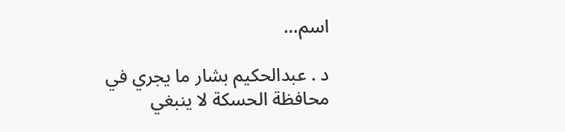اسم…

د . عبدالحكيم بشار ما يجري في محافظة الحسكة لا ينبغي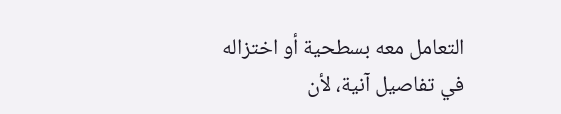التعامل معه بسطحية أو اختزاله في تفاصيل آنية، لأن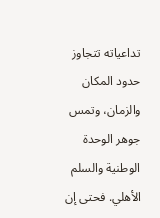تداعياته تتجاوز حدود المكان والزمان، وتمس جوهر الوحدة الوطنية والسلم الأهلي. فحتى إن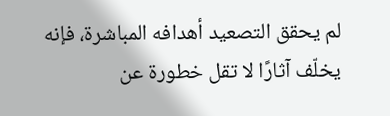لم يحقق التصعيد أهدافه المباشرة، فإنه يخلّف آثارًا لا تقل خطورة عن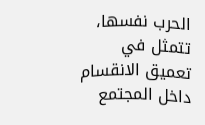الحرب نفسها، تتمثل في تعميق الانقسام داخل المجتمع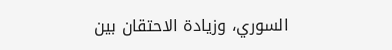السوري، وزيادة الاحتقان بين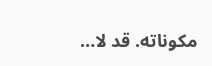مكوناته. قد لا…